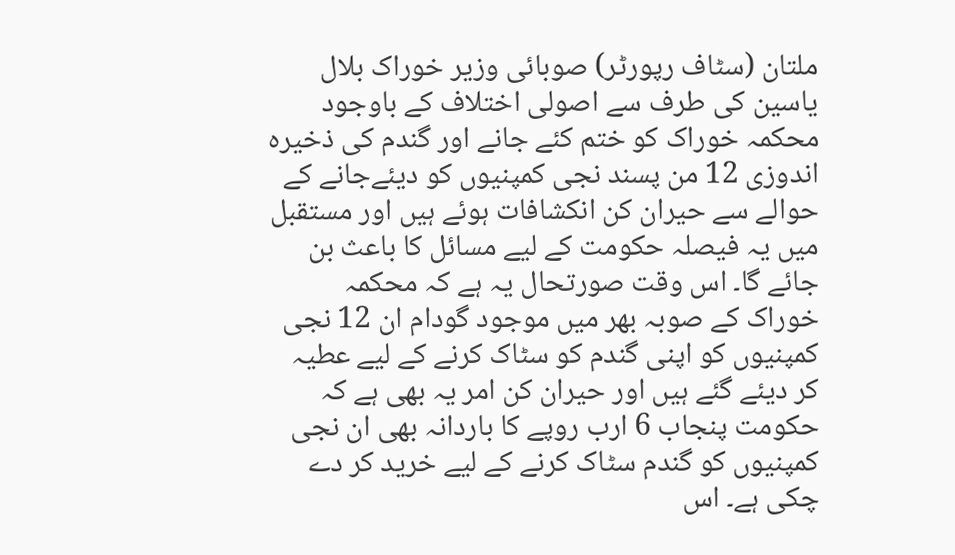ملتان (سٹاف رپورٹر) صوبائی وزیر خوراک بلال یاسین کی طرف سے اصولی اختلاف کے باوجود محکمہ خوراک کو ختم کئے جانے اور گندم کی ذخیرہ اندوزی 12 من پسند نجی کمپنیوں کو دیئےجانے کے حوالے سے حیران کن انکشافات ہوئے ہیں اور مستقبل میں یہ فیصلہ حکومت کے لیے مسائل کا باعث بن جائے گا۔ اس وقت صورتحال یہ ہے کہ محکمہ خوراک کے صوبہ بھر میں موجود گودام ان 12 نجی کمپنیوں کو اپنی گندم کو سٹاک کرنے کے لیے عطیہ کر دیئے گئے ہیں اور حیران کن امر یہ بھی ہے کہ حکومت پنجاب 6 ارب روپے کا باردانہ بھی ان نجی کمپنیوں کو گندم سٹاک کرنے کے لیے خرید کر دے چکی ہے۔ اس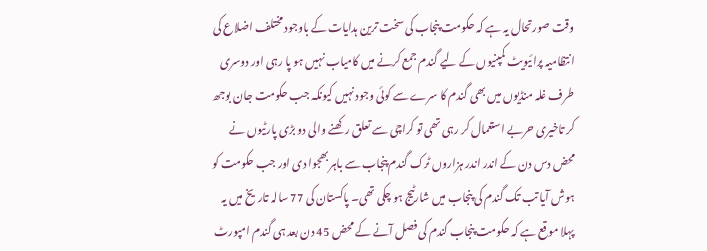وقت صورتحال یہ ہے کہ حکومت پنجاب کی سخت ترین ہدایات کے باوجود مختلف اضلاع کی انتظامیہ پرائیویٹ کمپنیوں کے لیے گندم جمع کرنے میں کامیاب نہیں ہو پا رہی اور دوسری طرف غلہ منڈیوں میں بھی گندم کا سرے سے کوئی وجود نہیں کیونکہ جب حکومت جان بوجھ کر تاخیری حربے استعمال کر رہی تھی تو کراچی سے تعلق رکھنے والی دو بڑی پارٹیوں نے محض دس دن کے اندر اندر ہزاروں ٹرک گندم پنجاب سے باہر بھجوا دی اور جب حکومت کو ہوش آیا تب تک گندم کی پنجاب میں شارٹیج ہو چکی تھی۔ پاکستان کی 77 سالہ تاریخ میں یہ پہلا موقع ہے کہ حکومت پنجاب گندم کی فصل آنے کے محض 45 دن بعد ہی گندم امپورٹ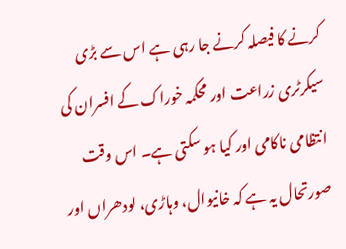کرنے کا فیصلہ کرنے جا رہی ہے اس سے بڑی سیکرٹری زراعت اور محکمہ خوراک کے افسران کی انتظامی ناکامی اور کیا ہو سکتی ہے۔ اس وقت صورتحال یہ ہے کہ خانیوال، وہاڑی، لودھراں اور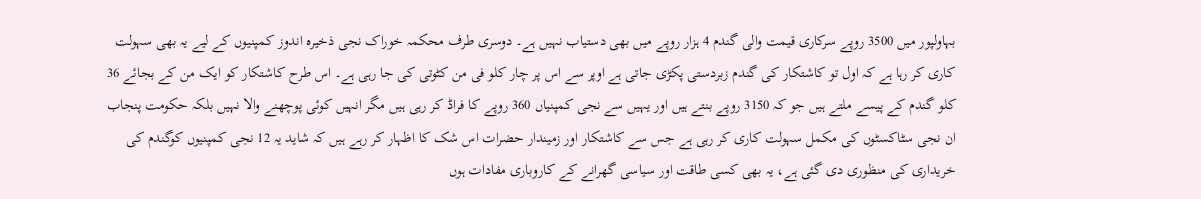بہاولپور میں 3500 روپے سرکاری قیمت والی گندم 4 ہزار روپے میں بھی دستیاب نہیں ہے۔ دوسری طرف محکمہ خوراک نجی ذخیرہ اندوز کمپنیوں کے لیے یہ بھی سہولت کاری کر رہا ہے کہ اول تو کاشتکار کی گندم زبردستی پکڑی جاتی ہے اوپر سے اس پر چار کلو فی من کٹوتی کی جا رہی ہے۔ اس طرح کاشتکار کو ایک من کے بجائے 36 کلو گندم کے پیسے ملتے ہیں جو کہ 3150 روپے بنتے ہیں اور یہیں سے نجی کمپنیاں 360 روپے کا فراڈ کر رہی ہیں مگر انہیں کوئی پوچھنے والا نہیں بلکہ حکومت پنجاب ان نجی سٹاکسٹوں کی مکمل سہولت کاری کر رہی ہے جس سے کاشتکار اور زمیندار حضرات اس شک کا اظہار کر رہے ہیں کہ شاید یہ 12 نجی کمپنیوں کوگندم کی خریداری کی منظوری دی گئی ہے، یہ بھی کسی طاقت اور سیاسی گھرانے کے کاروباری مفادات ہوں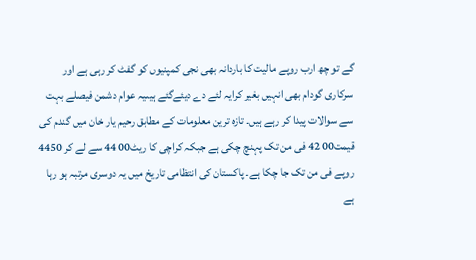گے تو چھ ارب روپے مالیت کا باردانہ بھی نجی کمپنیوں کو گفٹ کر رہی ہے اور سرکاری گودام بھی انہیں بغیر کرایہ لئے دے دیئےگئے ہیںیہ عوام دشمن فیصلے بہت سے سوالات پیدا کر رہے ہیں۔ تازہ ترین معلومات کے مطابق رحیم یار خان میں گندم کی قیمت00 42 فی من تک پہنچ چکی ہے جبکہ کراچی کا ریٹ00 44 سے لے کر 4450 روپے فی من تک جا چکا ہے۔ پاکستان کی انتظامی تاریخ میں یہ دوسری مرتبہ ہو رہا ہے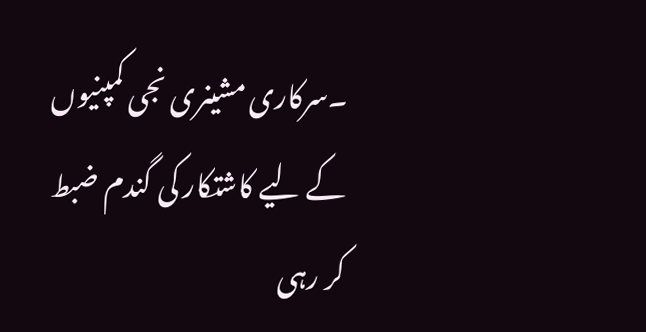۔سرکاری مشینری نجی کمپنیوں کے لیے کاشتکار کی گندم ضبط کر رہی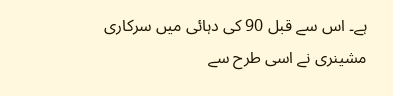ہے۔ اس سے قبل 90 کی دہائی میں سرکاری مشینری نے اسی طرح سے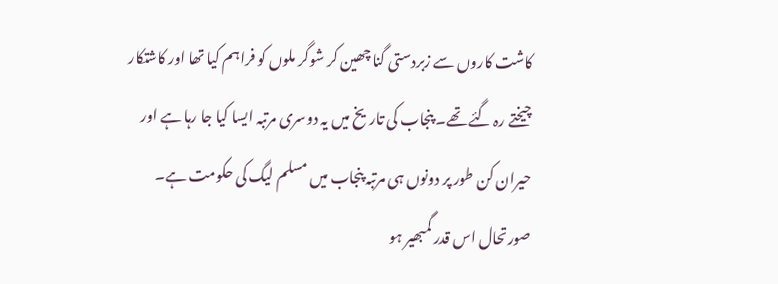کاشت کاروں سے زبردستی گنا چھین کر شوگر ملوں کو فراہم کیا تھا اور کاشتکار چیختے رہ گئے تھے۔ پنجاب کی تاریخ میں یہ دوسری مرتبہ ایسا کیا جا رہا ہے اور حیران کن طور پر دونوں ہی مرتبہ پنجاب میں مسلم لیگ کی حکومت ہے۔ صورتحال اس قدر گمبھیر ہو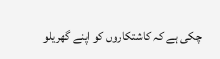چکی ہے کہ کاشتکاروں کو اپنے گھریلو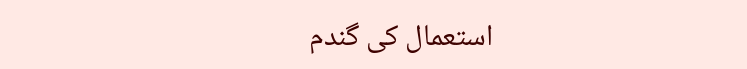استعمال کی گندم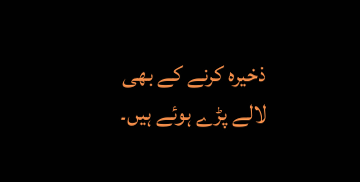ذخیرہ کرنے کے بھی لالے پڑے ہوئے ہیں۔